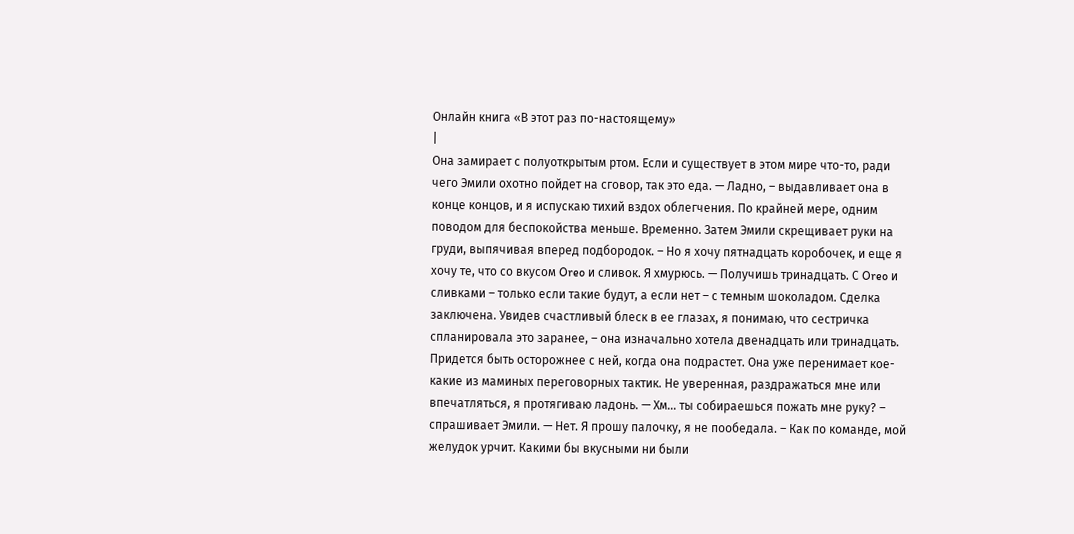Онлайн книга «В этот раз по-настоящему»
|
Она замирает с полуоткрытым ртом. Если и существует в этом мире что-то, ради чего Эмили охотно пойдет на сговор, так это еда. — Ладно, – выдавливает она в конце концов, и я испускаю тихий вздох облегчения. По крайней мере, одним поводом для беспокойства меньше. Временно. Затем Эмили скрещивает руки на груди, выпячивая вперед подбородок. – Но я хочу пятнадцать коробочек, и еще я хочу те, что со вкусом Oreo и сливок. Я хмурюсь. — Получишь тринадцать. С Oreo и сливками – только если такие будут, а если нет – с темным шоколадом. Сделка заключена. Увидев счастливый блеск в ее глазах, я понимаю, что сестричка спланировала это заранее, – она изначально хотела двенадцать или тринадцать. Придется быть осторожнее с ней, когда она подрастет. Она уже перенимает кое-какие из маминых переговорных тактик. Не уверенная, раздражаться мне или впечатляться, я протягиваю ладонь. — Хм… ты собираешься пожать мне руку? – спрашивает Эмили. — Нет. Я прошу палочку, я не пообедала. – Как по команде, мой желудок урчит. Какими бы вкусными ни были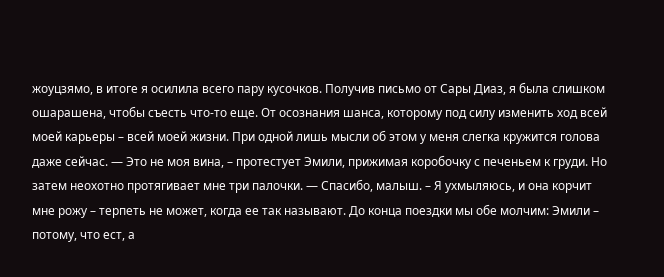жоуцзямо, в итоге я осилила всего пару кусочков. Получив письмо от Сары Диаз, я была слишком ошарашена, чтобы съесть что-то еще. От осознания шанса, которому под силу изменить ход всей моей карьеры – всей моей жизни. При одной лишь мысли об этом у меня слегка кружится голова даже сейчас. — Это не моя вина, – протестует Эмили, прижимая коробочку с печеньем к груди. Но затем неохотно протягивает мне три палочки. — Спасибо, малыш. – Я ухмыляюсь, и она корчит мне рожу – терпеть не может, когда ее так называют. До конца поездки мы обе молчим: Эмили – потому, что ест, а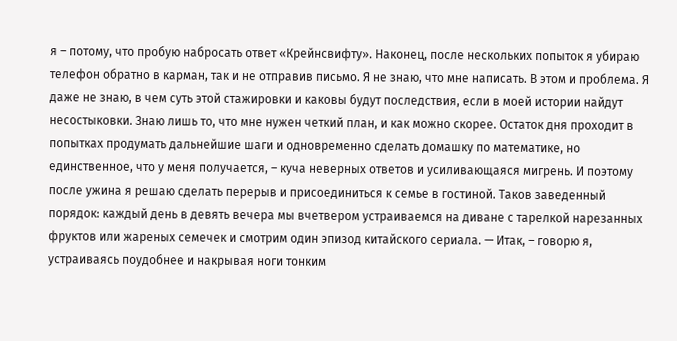я – потому, что пробую набросать ответ «Крейнсвифту». Наконец, после нескольких попыток я убираю телефон обратно в карман, так и не отправив письмо. Я не знаю, что мне написать. В этом и проблема. Я даже не знаю, в чем суть этой стажировки и каковы будут последствия, если в моей истории найдут несостыковки. Знаю лишь то, что мне нужен четкий план, и как можно скорее. Остаток дня проходит в попытках продумать дальнейшие шаги и одновременно сделать домашку по математике, но единственное, что у меня получается, – куча неверных ответов и усиливающаяся мигрень. И поэтому после ужина я решаю сделать перерыв и присоединиться к семье в гостиной. Таков заведенный порядок: каждый день в девять вечера мы вчетвером устраиваемся на диване с тарелкой нарезанных фруктов или жареных семечек и смотрим один эпизод китайского сериала. — Итак, – говорю я, устраиваясь поудобнее и накрывая ноги тонким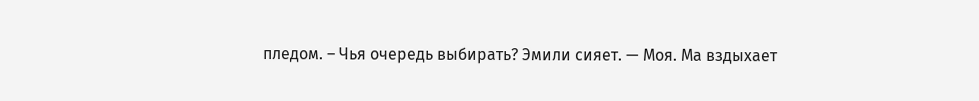пледом. – Чья очередь выбирать? Эмили сияет. — Моя. Ма вздыхает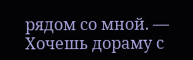рядом со мной. — Хочешь дораму с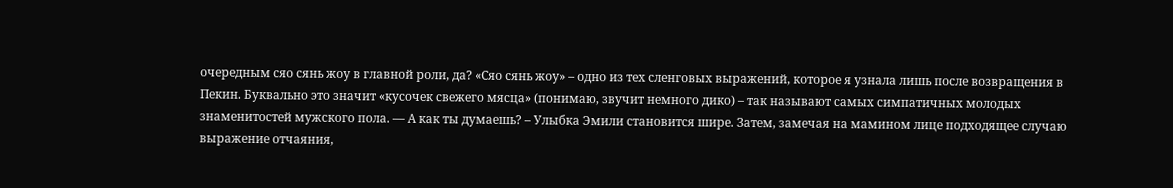очередным сяо сянь жоу в главной роли, да? «Сяо сянь жоу» – одно из тех сленговых выражений, которое я узнала лишь после возвращения в Пекин. Буквально это значит «кусочек свежего мясца» (понимаю, звучит немного дико) – так называют самых симпатичных молодых знаменитостей мужского пола. — А как ты думаешь? – Улыбка Эмили становится шире. Затем, замечая на мамином лице подходящее случаю выражение отчаяния,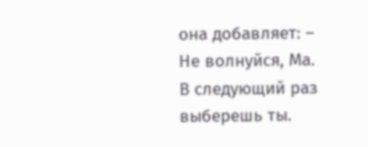она добавляет: – Не волнуйся, Ма. В следующий раз выберешь ты.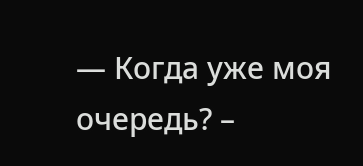— Когда уже моя очередь? –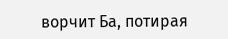ворчит Ба, потирая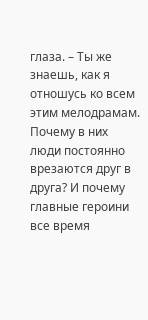глаза. – Ты же знаешь, как я отношусь ко всем этим мелодрамам. Почему в них люди постоянно врезаются друг в друга? И почему главные героини все время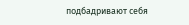подбадривают себя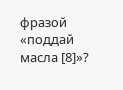фразой «поддай масла [8]»?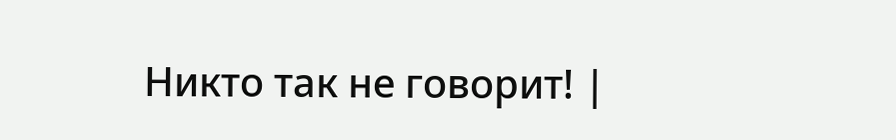Никто так не говорит! |